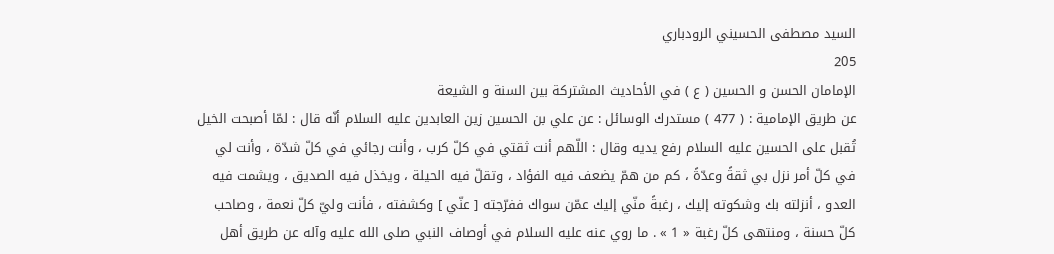السيد مصطفى الحسيني الرودباري
205
الإمامان الحسن و الحسين ( ع ) في الأحاديث المشتركة بين السنة و الشيعة
عن طريق الإمامية : ( 477 ) مستدرك الوسائل : عن علي بن الحسين زين العابدين عليه السلام أنّه قال : لمّا أصبحت الخيل تُقبل على الحسين عليه السلام رفع يديه وقال : اللّهم أنت ثقتي في كلّ كرب ، وأنت رجائي في كلّ شدّة ، وأنت لي في كلّ أمر نزل بي ثقةً وعدّةً ، كم من همّ يضعف فيه الفؤاد ، وتقلّ فيه الحيلة ، ويخذل فيه الصديق ، ويشمت فيه العدو ، أنزلته بك وشكوته إليك ، رغبةً منّي إليك عمّن سواك ففرّجته [ عنّي ] وكشفته ، فأنت وليّ كلّ نعمة ، وصاحب كلّ حسنة ، ومنتهى كلّ رغبة « 1 » . ما روي عنه عليه السلام في أوصاف النبي صلى الله عليه وآله عن طريق أهل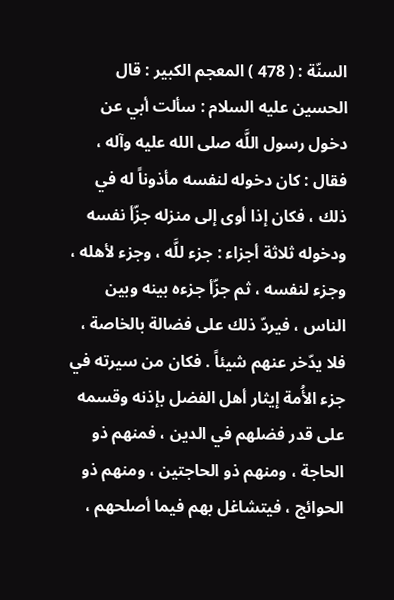السنّة : ( 478 ) المعجم الكبير : قال الحسين عليه السلام : سألت أبي عن دخول رسول اللَّه صلى الله عليه وآله ، فقال : كان دخوله لنفسه مأذوناً له في ذلك ، فكان إذا أوى إلى منزله جزّأ نفسه ودخوله ثلاثة أجزاء : جزء للَّه ، وجزء لأهله ، وجزء لنفسه ، ثم جزّأ جزءه بينه وبين الناس ، فيردّ ذلك على فضالة بالخاصة ، فلا يدّخر عنهم شيئاً . فكان من سيرته في جزء الأُمة إيثار أهل الفضل بإذنه وقسمه على قدر فضلهم في الدين ، فمنهم ذو الحاجة ، ومنهم ذو الحاجتين ، ومنهم ذو الحوائج ، فيتشاغل بهم فيما أصلحهم ،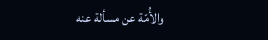والأُمّة عن مسألة عنه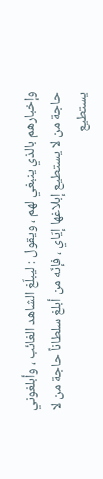وإخبارهم بالذي ينبغي لهم ، ويقول : ليبلّغ الشاهد الغائب ، وأبلغوني حاجة من لا يستطيع إبلاغها إيّاي ، فإنّه من أبلغ سلطاناً حاجة من لا يستطيع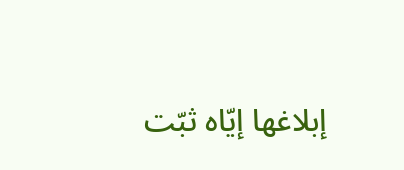إبلاغها إيّاه ثبّت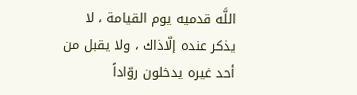اللَّه قدميه يوم القيامة ، لا يذكر عنده إلّاذاك ، ولا يقبل من أحد غيره يدخلون روّاداً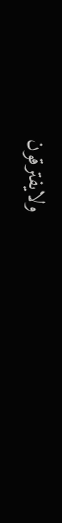ولايفترقون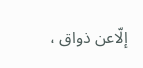إلّاعن ذواق ،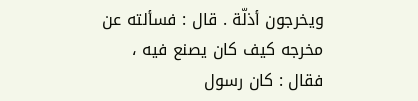ويخرجون أذلّة . قال : فسألته عن مخرجه كيف كان يصنع فيه ، فقال : كان رسول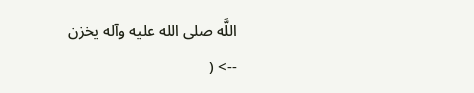اللَّه صلى الله عليه وآله يخزن
--> (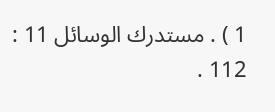1 ) . مستدرك الوسائل 11 : 112 .